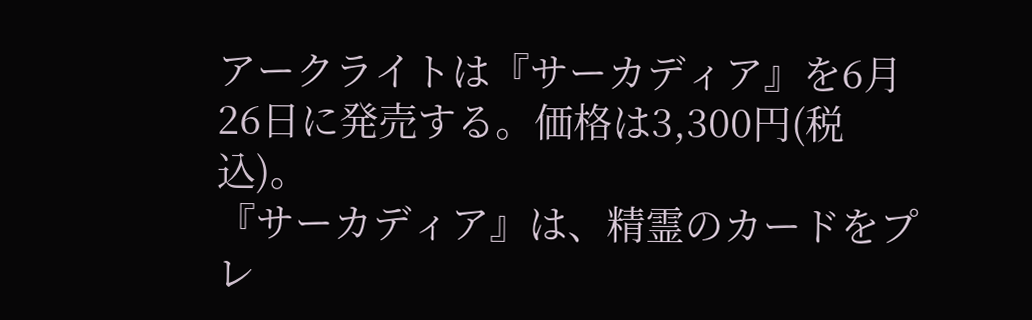アークライトは『サーカディア』を6月26日に発売する。価格は3,300円(税込)。
『サーカディア』は、精霊のカードをプレ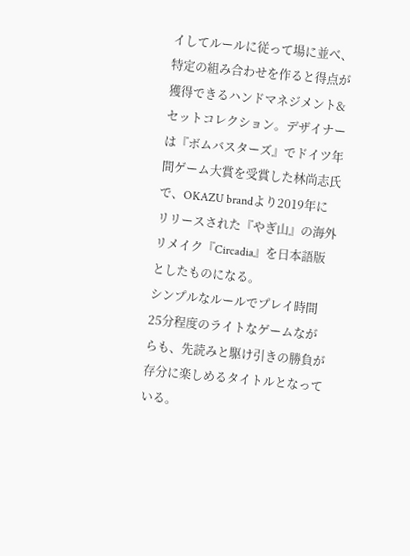イしてルールに従って場に並べ、特定の組み合わせを作ると得点が獲得できるハンドマネジメント&セットコレクション。デザイナーは『ボムバスターズ』でドイツ年間ゲーム大賞を受賞した林尚志氏で、OKAZU brandより2019年にリリースされた『やぎ山』の海外リメイク『Circadia』を日本語版としたものになる。
シンプルなルールでプレイ時間25分程度のライトなゲームながらも、先読みと駆け引きの勝負が存分に楽しめるタイトルとなっている。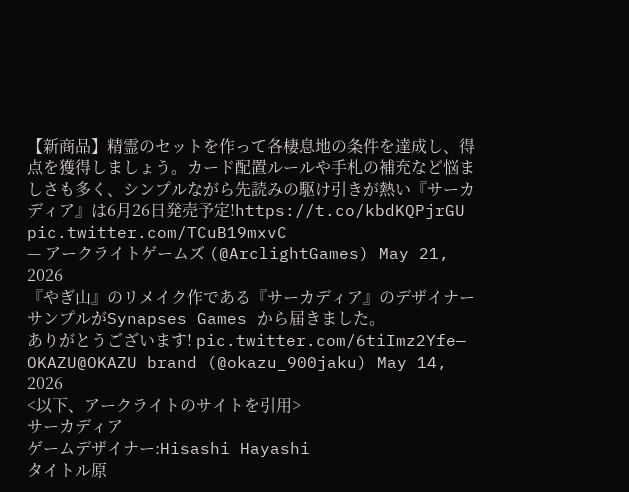【新商品】精霊のセットを作って各棲息地の条件を達成し、得点を獲得しましょう。カード配置ルールや手札の補充など悩ましさも多く、シンプルながら先読みの駆け引きが熱い『サーカディア』は6月26日発売予定!https://t.co/kbdKQPjrGU pic.twitter.com/TCuB19mxvC
— アークライトゲームズ (@ArclightGames) May 21, 2026
『やぎ山』のリメイク作である『サーカディア』のデザイナーサンプルがSynapses Games から届きました。
ありがとうございます! pic.twitter.com/6tiImz2Yfe— OKAZU@OKAZU brand (@okazu_900jaku) May 14, 2026
<以下、アークライトのサイトを引用>
サーカディア
ゲームデザイナー:Hisashi Hayashi
タイトル原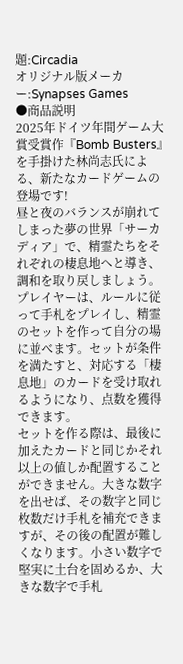題:Circadia
オリジナル版メーカー:Synapses Games
●商品説明
2025年ドイツ年間ゲーム大賞受賞作『Bomb Busters』を手掛けた林尚志氏による、新たなカードゲームの登場です!
昼と夜のバランスが崩れてしまった夢の世界「サーカディア」で、精霊たちをそれぞれの棲息地へと導き、調和を取り戻しましょう。
プレイヤーは、ルールに従って手札をプレイし、精霊のセットを作って自分の場に並べます。セットが条件を満たすと、対応する「棲息地」のカードを受け取れるようになり、点数を獲得できます。
セットを作る際は、最後に加えたカードと同じかそれ以上の値しか配置することができません。大きな数字を出せば、その数字と同じ枚数だけ手札を補充できますが、その後の配置が難しくなります。小さい数字で堅実に土台を固めるか、大きな数字で手札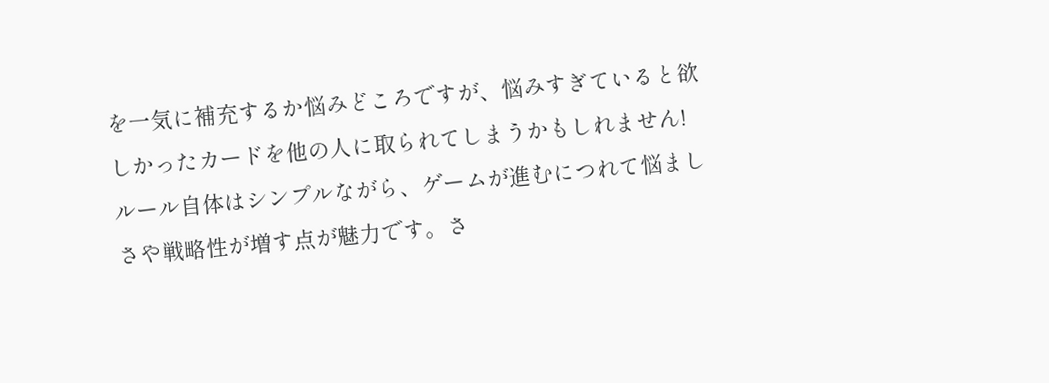を一気に補充するか悩みどころですが、悩みすぎていると欲しかったカードを他の人に取られてしまうかもしれません!
ルール自体はシンプルながら、ゲームが進むにつれて悩ましさや戦略性が増す点が魅力です。さ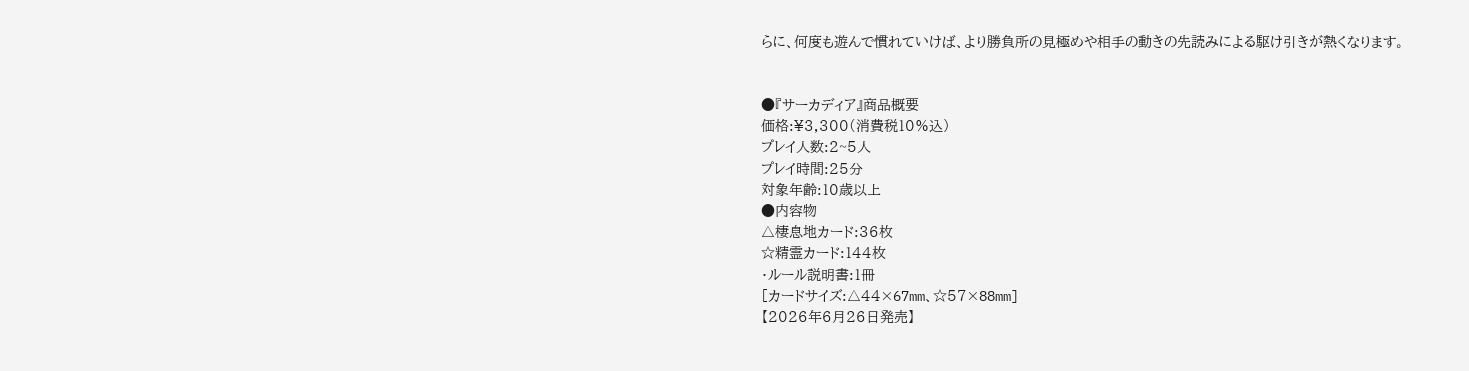らに、何度も遊んで慣れていけば、より勝負所の見極めや相手の動きの先読みによる駆け引きが熱くなります。


●『サーカディア』商品概要
価格:¥3,300(消費税10%込)
プレイ人数:2~5人
プレイ時間:25分
対象年齢:10歳以上
●内容物
△棲息地カード:36枚
☆精霊カード:144枚
・ルール説明書:1冊
[カードサイズ:△44×67mm、☆57×88mm]
【2026年6月26日発売】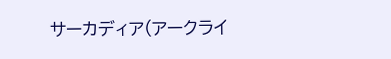サーカディア(アークライ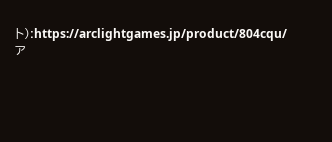ト):https://arclightgames.jp/product/804cqu/
ア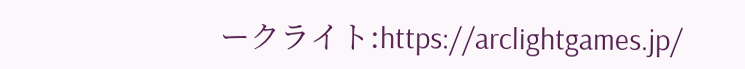ークライト:https://arclightgames.jp/